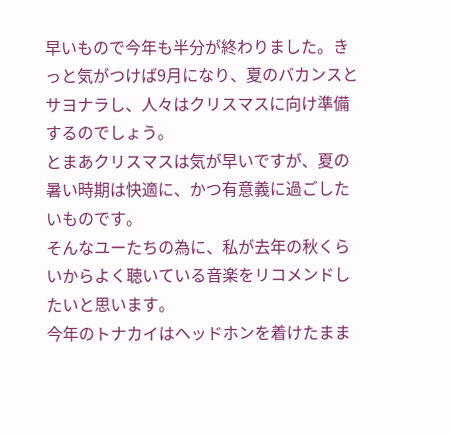早いもので今年も半分が終わりました。きっと気がつけば9月になり、夏のバカンスとサヨナラし、人々はクリスマスに向け準備するのでしょう。
とまあクリスマスは気が早いですが、夏の暑い時期は快適に、かつ有意義に過ごしたいものです。
そんなユーたちの為に、私が去年の秋くらいからよく聴いている音楽をリコメンドしたいと思います。
今年のトナカイはヘッドホンを着けたまま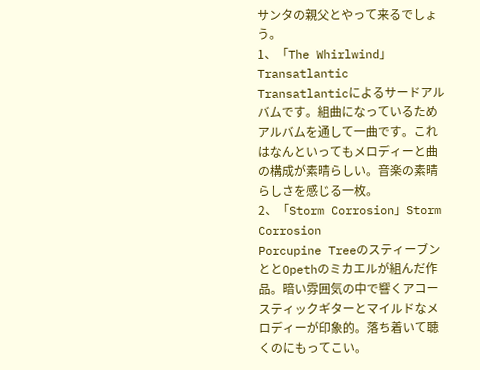サンタの親父とやって来るでしょう。
1、「The Whirlwind」Transatlantic
Transatlanticによるサードアルバムです。組曲になっているためアルバムを通して一曲です。これはなんといってもメロディーと曲の構成が素晴らしい。音楽の素晴らしさを感じる一枚。
2、「Storm Corrosion」Storm Corrosion
Porcupine TreeのスティーブンととOpethのミカエルが組んだ作品。暗い雰囲気の中で響くアコースティックギターとマイルドなメロディーが印象的。落ち着いて聴くのにもってこい。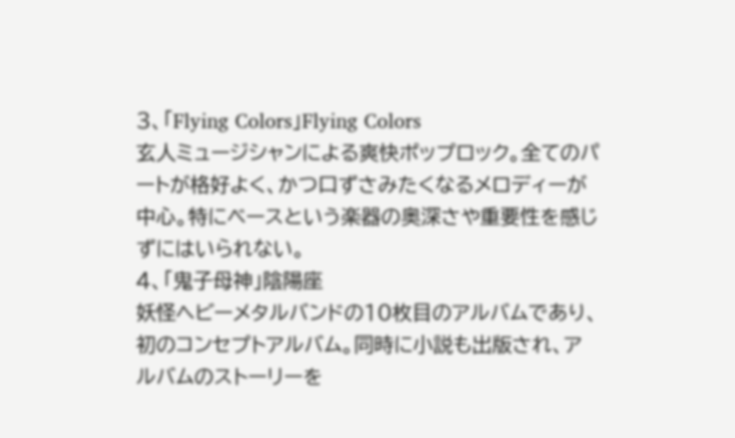3、「Flying Colors」Flying Colors
玄人ミュージシャンによる爽快ポップロック。全てのパートが格好よく、かつ口ずさみたくなるメロディーが中心。特にベースという楽器の奥深さや重要性を感じずにはいられない。
4、「鬼子母神」陰陽座
妖怪ヘビーメタルバンドの10枚目のアルバムであり、初のコンセプトアルバム。同時に小説も出版され、アルバムのストーリーを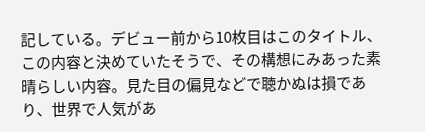記している。デビュー前から10枚目はこのタイトル、この内容と決めていたそうで、その構想にみあった素晴らしい内容。見た目の偏見などで聴かぬは損であり、世界で人気があ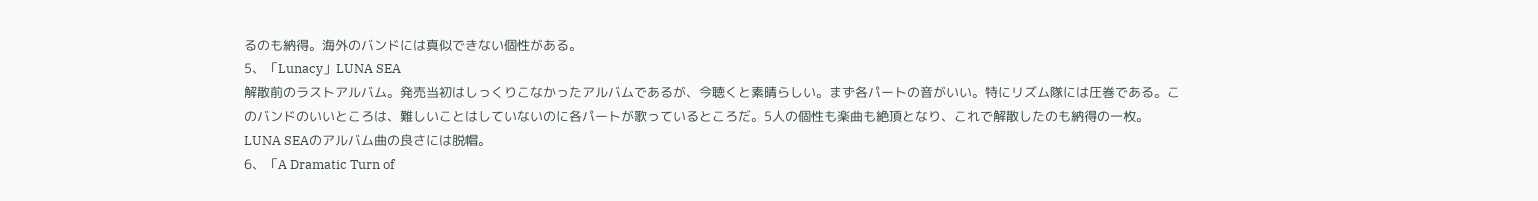るのも納得。海外のバンドには真似できない個性がある。
5、「Lunacy」LUNA SEA
解散前のラストアルバム。発売当初はしっくりこなかったアルバムであるが、今聴くと素晴らしい。まず各パートの音がいい。特にリズム隊には圧巻である。このバンドのいいところは、難しいことはしていないのに各パートが歌っているところだ。5人の個性も楽曲も絶頂となり、これで解散したのも納得の一枚。LUNA SEAのアルバム曲の良さには脱帽。
6、「A Dramatic Turn of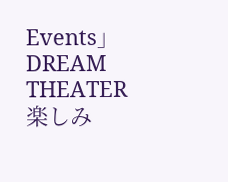Events」DREAM THEATER
楽しみ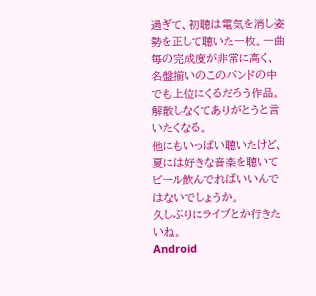過ぎて、初聴は電気を消し姿勢を正して聴いた一枚。一曲毎の完成度が非常に高く、名盤揃いのこのバンドの中でも上位にくるだろう作品。解散しなくてありがとうと言いたくなる。
他にもいっぱい聴いたけど、夏には好きな音楽を聴いてビール飲んでればいいんではないでしょうか。
久しぶりにライブとか行きたいね。
Android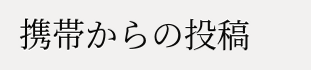携帯からの投稿